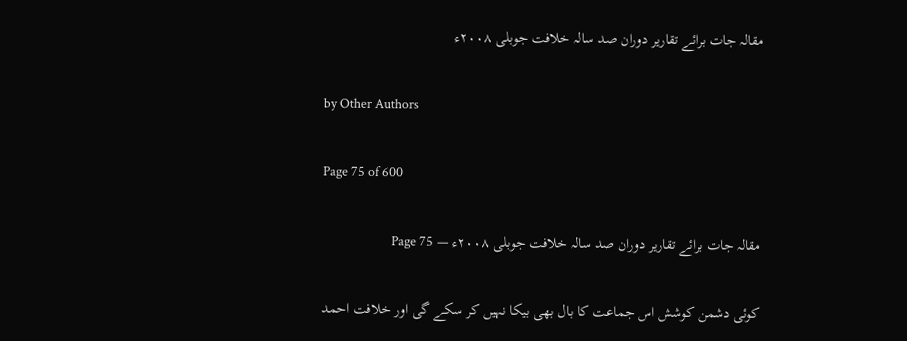مقالہ جات برائے تقاریر دوران صد سالہ خلافت جوبلی ۲۰۰۸ء

by Other Authors

Page 75 of 600

مقالہ جات برائے تقاریر دوران صد سالہ خلافت جوبلی ۲۰۰۸ء — Page 75

کوئی دشمن کوشش اس جماعت کا بال بھی بیکا نہیں کر سکے گی اور خلافت احمد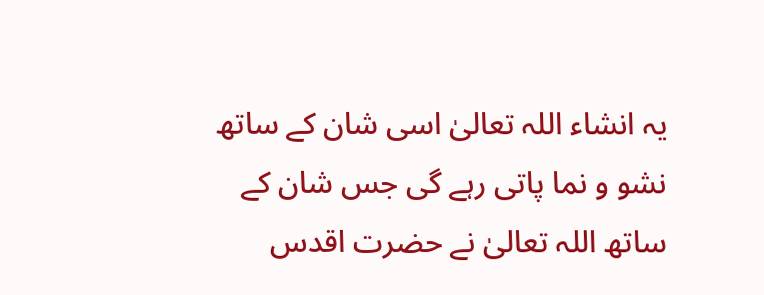یہ انشاء اللہ تعالیٰ اسی شان کے ساتھ نشو و نما پاتی رہے گی جس شان کے ساتھ اللہ تعالیٰ نے حضرت اقدس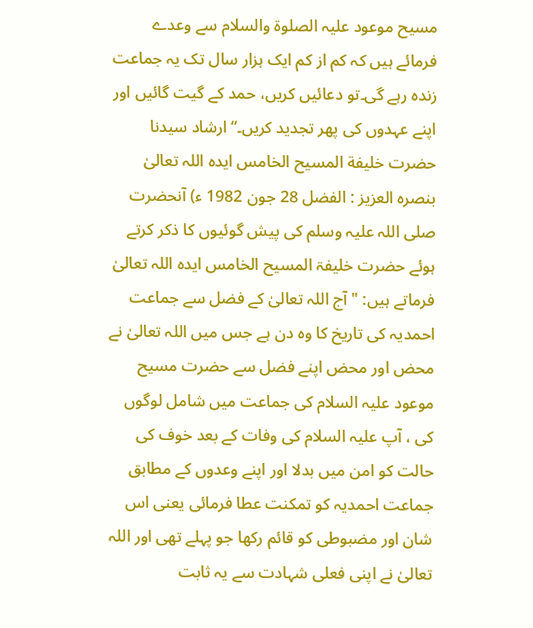مسیح موعود علیہ الصلوۃ والسلام سے وعدے فرمائے ہیں کہ کم از کم ایک ہزار سال تک یہ جماعت زندہ رہے گی۔تو دعائیں کریں، حمد کے گیت گائیں اور اپنے عہدوں کی پھر تجدید کریں۔“ ارشاد سیدنا حضرت خلیفة المسیح الخامس ایدہ اللہ تعالیٰ بنصرہ العزیز : الفضل 28 جون 1982 ء) آنحضرت صلی اللہ علیہ وسلم کی پیش گوئیوں کا ذکر کرتے ہوئے حضرت خلیفۃ المسیح الخامس ایدہ اللہ تعالیٰ فرماتے ہیں: " آج اللہ تعالیٰ کے فضل سے جماعت احمدیہ کی تاریخ کا وہ دن ہے جس میں اللہ تعالیٰ نے محض اور محض اپنے فضل سے حضرت مسیح موعود علیہ السلام کی جماعت میں شامل لوگوں کی ، آپ علیہ السلام کی وفات کے بعد خوف کی حالت کو امن میں بدلا اور اپنے وعدوں کے مطابق جماعت احمدیہ کو تمکنت عطا فرمائی یعنی اس شان اور مضبوطی کو قائم رکھا جو پہلے تھی اور اللہ تعالیٰ نے اپنی فعلی شہادت سے یہ ثابت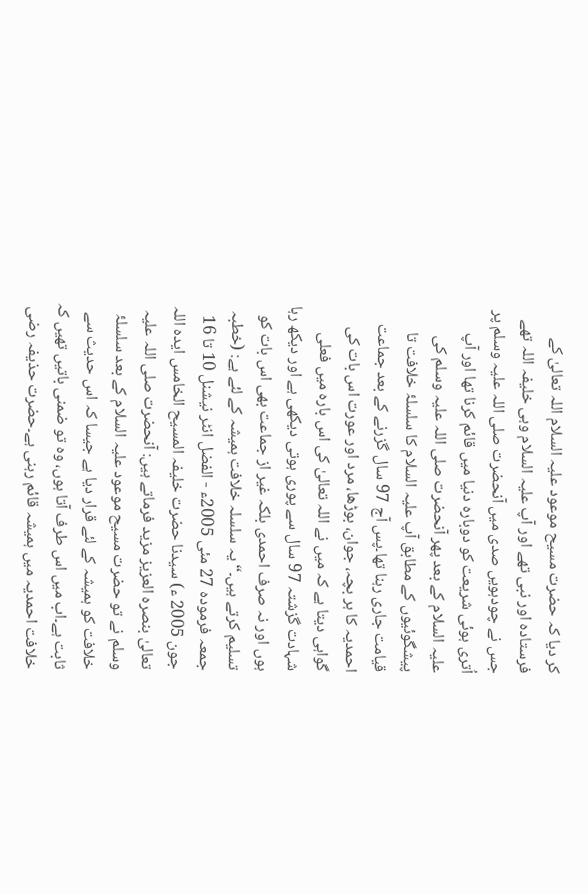کر دیا کہ حضرت مسیح موعود علیہ السلام اللہ تعالیٰ کے فرستادہ اور نبی تھے اور آپ علیہ السلام وہی خلیفہ اللہ تھے جس نے چودہویں صدی میں آنحضرت صلی اللہ علیہ وسلم پر اُتری ہوئی شریعت کو دوبارہ دنیا میں قائم کرنا تھا اور آپ علیہ السلام کے بعد پھر آنحضرت صلی اللہ علیہ وسلم کی پیشگوئیوں کے مطابق آپ علیہ السلام کا سلسلۂ خلافت تا قیامت جاری رہنا تھا۔پس آج 97 سال گزرنے کے بعد جماعت احمدیہ کا ہر بچہ، جوان، بوڑھا، مرد اور عورت اس بات کی گواہی دیتا ہے کہ میں نے اللہ تعالیٰ کی اس بارہ میں فعلی شہادت گزشتہ 97 سال سے پوری ہوتی دیکھی ہے اور دیکھ رہا ہوں اور نہ صرف احمدی بلکہ غیر از جماعت بھی اس بات کو تسلیم کرتے ہیں۔“ یہ سلسلہ خلافت ہمیشہ کے لئے ہے: (خطبہ جمعہ فرمودہ 27 مئی 2005ء - الفضل انٹر نیشنل 10 تا 16 جون 2005 ء) سیدنا حضرت خلیفہ المسیح الخامس ایدہ اللہ تعالیٰ بنصرہ العزیز مزید فرماتے ہیں: آنحضرت صلی اللہ علیہ وسلم نے تو حضرت مسیح موعود علیہ السلام کے بعد سلسلۂ خلافت کو ہمیشہ کے لئے قرار دیا ہے جیسا کہ اس حدیث سے ثابت ہے۔اب میں اس طرف آتا ہوں، وہ تو ضمنی باتیں تھیں کہ خلافت احمدیہ میں ہمیشہ قائم رہنی ہے۔حضرت حذیفہ رضی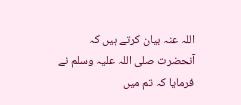اللہ عنہ بیان کرتے ہیں کہ آنحضرت صلی اللہ علیہ وسلم نے فرمایا کہ تم میں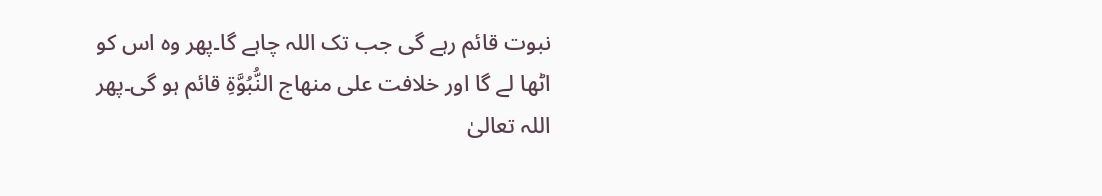نبوت قائم رہے گی جب تک اللہ چاہے گا۔پھر وہ اس کو اٹھا لے گا اور خلافت علی منهاج النُّبُوَّةِ قائم ہو گی۔پھر اللہ تعالیٰ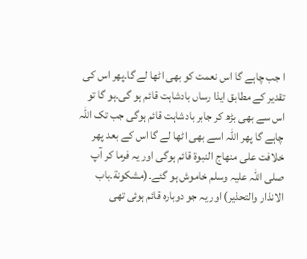ا جب چاہے گا اس نعمت کو بھی اٹھا لے گا۔پھر اس کی تقدیر کے مطابق ایذا رساں بادشاہت قائم ہو گی۔ہو گا تو اس سے بھی بڑھ کر جابر بادشاہت قائم ہوگی جب تک اللہ چاہے گا پھر اللہ اسے بھی اٹھا لے گا اس کے بعد پھر خلافت علی منھاج النبوۃ قائم ہوگی اور یہ فرما کر آپ صلی اللہ علیہ وسلم خاموش ہو گئے۔(مشکونة۔باب الانذار والتحذير) اور یہ جو دوبارہ قائم ہوئی تھی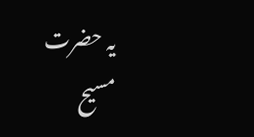یہ حضرت مسیح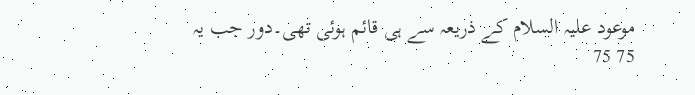موعود علیہ السلام کے ذریعہ سے ہی قائم ہوئی تھی۔دور جب یہ 75 75